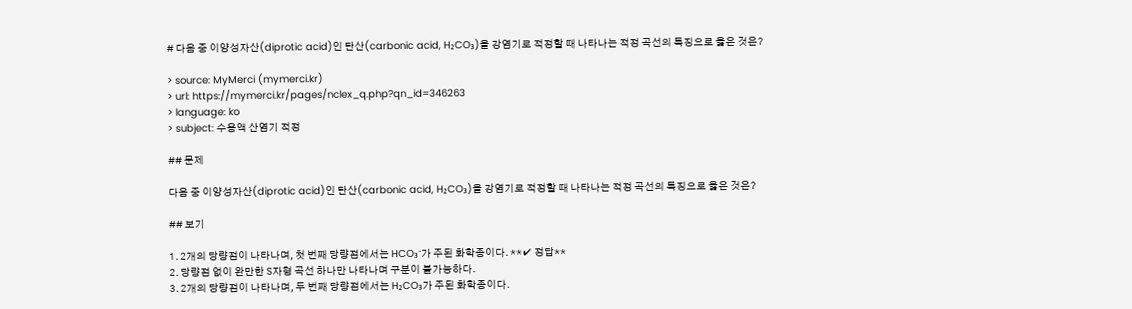# 다음 중 이양성자산(diprotic acid)인 탄산(carbonic acid, H₂CO₃)을 강염기로 적정할 때 나타나는 적정 곡선의 특징으로 옳은 것은?

> source: MyMerci (mymerci.kr)
> url: https://mymerci.kr/pages/nclex_q.php?qn_id=346263
> language: ko
> subject: 수용액 산염기 적정

## 문제

다음 중 이양성자산(diprotic acid)인 탄산(carbonic acid, H₂CO₃)을 강염기로 적정할 때 나타나는 적정 곡선의 특징으로 옳은 것은?

## 보기

1. 2개의 당량점이 나타나며, 첫 번째 당량점에서는 HCO₃⁻가 주된 화학종이다. **✔ 정답**
2. 당량점 없이 완만한 S자형 곡선 하나만 나타나며 구분이 불가능하다.
3. 2개의 당량점이 나타나며, 두 번째 당량점에서는 H₂CO₃가 주된 화학종이다.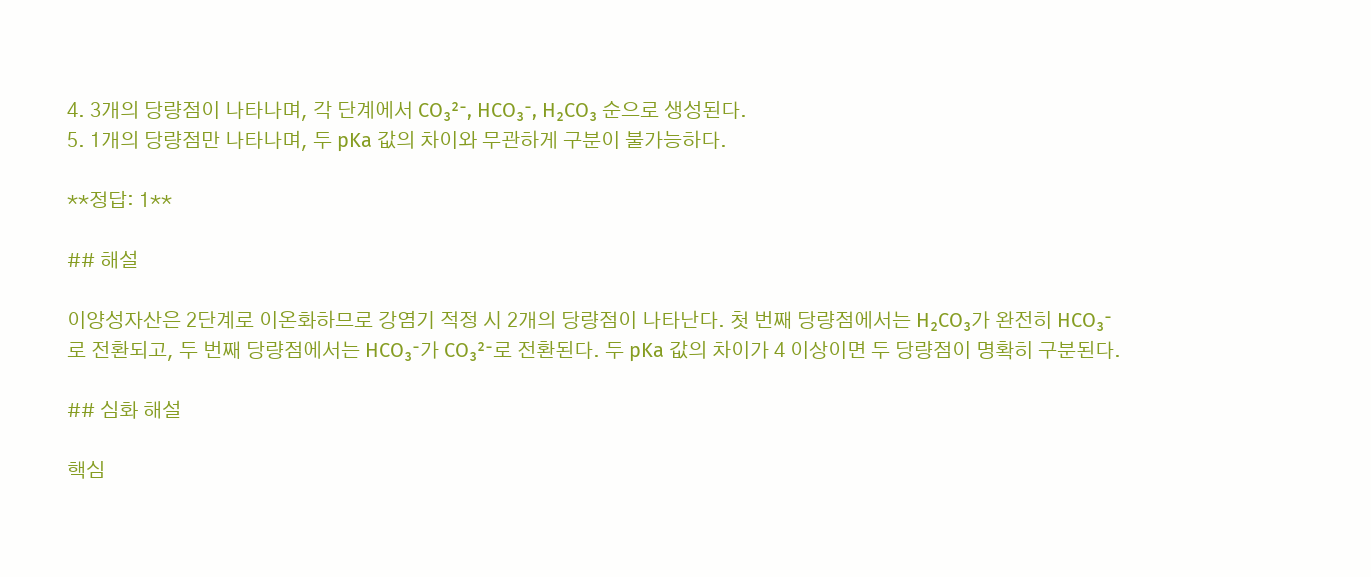4. 3개의 당량점이 나타나며, 각 단계에서 CO₃²⁻, HCO₃⁻, H₂CO₃ 순으로 생성된다.
5. 1개의 당량점만 나타나며, 두 pKa 값의 차이와 무관하게 구분이 불가능하다.

**정답: 1**

## 해설

이양성자산은 2단계로 이온화하므로 강염기 적정 시 2개의 당량점이 나타난다. 첫 번째 당량점에서는 H₂CO₃가 완전히 HCO₃⁻로 전환되고, 두 번째 당량점에서는 HCO₃⁻가 CO₃²⁻로 전환된다. 두 pKa 값의 차이가 4 이상이면 두 당량점이 명확히 구분된다.

## 심화 해설

핵심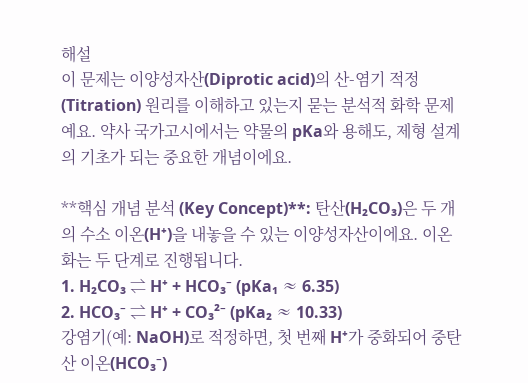해설
이 문제는 이양성자산(Diprotic acid)의 산-염기 적정(Titration) 원리를 이해하고 있는지 묻는 분석적 화학 문제예요. 약사 국가고시에서는 약물의 pKa와 용해도, 제형 설계의 기초가 되는 중요한 개념이에요.

**핵심 개념 분석 (Key Concept)**: 탄산(H₂CO₃)은 두 개의 수소 이온(H⁺)을 내놓을 수 있는 이양성자산이에요. 이온화는 두 단계로 진행됩니다.
1. H₂CO₃ ⇌ H⁺ + HCO₃⁻ (pKa₁ ≈ 6.35)
2. HCO₃⁻ ⇌ H⁺ + CO₃²⁻ (pKa₂ ≈ 10.33)
강염기(예: NaOH)로 적정하면, 첫 번째 H⁺가 중화되어 중탄산 이온(HCO₃⁻)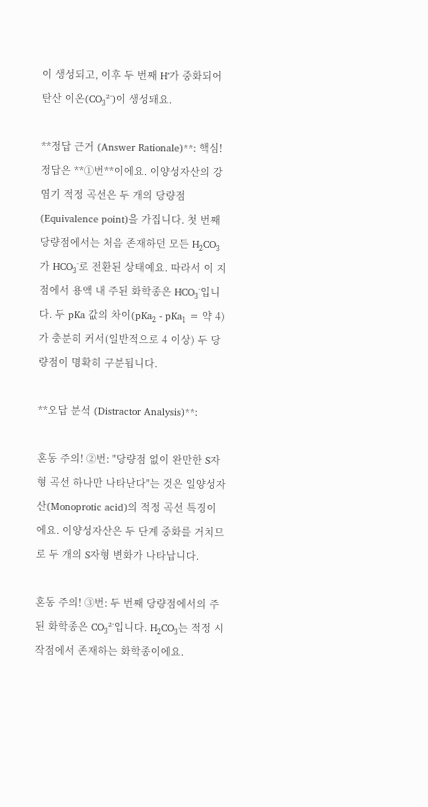이 생성되고, 이후 두 번째 H⁺가 중화되어 탄산 이온(CO₃²⁻)이 생성돼요.

**정답 근거 (Answer Rationale)**: 핵심! 정답은 **①번**이에요. 이양성자산의 강염기 적정 곡선은 두 개의 당량점(Equivalence point)을 가집니다. 첫 번째 당량점에서는 처음 존재하던 모든 H₂CO₃가 HCO₃⁻로 전환된 상태예요. 따라서 이 지점에서 용액 내 주된 화학종은 HCO₃⁻입니다. 두 pKa 값의 차이(pKa₂ - pKa₁ = 약 4)가 충분히 커서(일반적으로 4 이상) 두 당량점이 명확히 구분됩니다.

**오답 분석 (Distractor Analysis)**:

혼동 주의! ②번: "당량점 없이 완만한 S자형 곡선 하나만 나타난다"는 것은 일양성자산(Monoprotic acid)의 적정 곡선 특징이에요. 이양성자산은 두 단계 중화를 거치므로 두 개의 S자형 변화가 나타납니다.

혼동 주의! ③번: 두 번째 당량점에서의 주된 화학종은 CO₃²⁻입니다. H₂CO₃는 적정 시작점에서 존재하는 화학종이에요.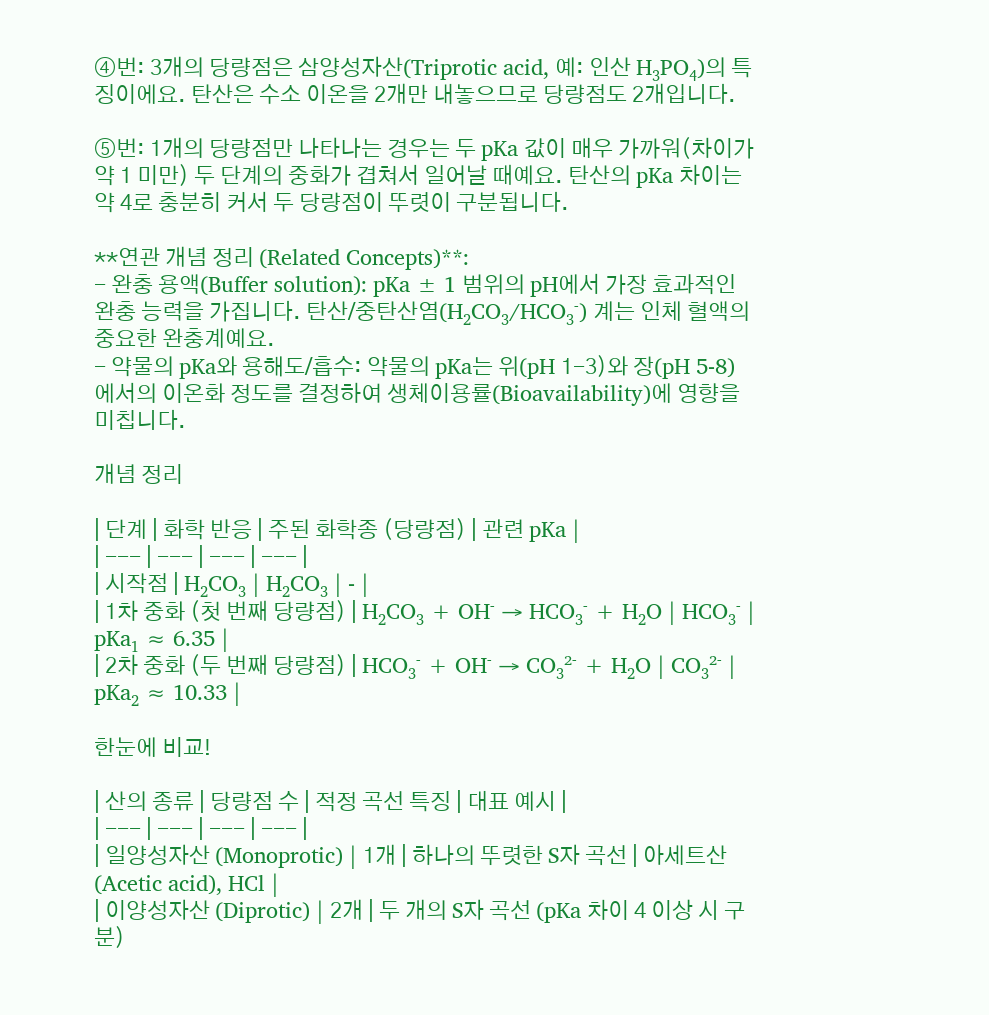④번: 3개의 당량점은 삼양성자산(Triprotic acid, 예: 인산 H₃PO₄)의 특징이에요. 탄산은 수소 이온을 2개만 내놓으므로 당량점도 2개입니다.

⑤번: 1개의 당량점만 나타나는 경우는 두 pKa 값이 매우 가까워(차이가 약 1 미만) 두 단계의 중화가 겹쳐서 일어날 때예요. 탄산의 pKa 차이는 약 4로 충분히 커서 두 당량점이 뚜렷이 구분됩니다.

**연관 개념 정리 (Related Concepts)**:
- 완충 용액(Buffer solution): pKa ± 1 범위의 pH에서 가장 효과적인 완충 능력을 가집니다. 탄산/중탄산염(H₂CO₃/HCO₃⁻) 계는 인체 혈액의 중요한 완충계예요.
- 약물의 pKa와 용해도/흡수: 약물의 pKa는 위(pH 1-3)와 장(pH 5-8)에서의 이온화 정도를 결정하여 생체이용률(Bioavailability)에 영향을 미칩니다.

개념 정리

| 단계 | 화학 반응 | 주된 화학종 (당량점) | 관련 pKa |
| --- | --- | --- | --- |
| 시작점 | H₂CO₃ | H₂CO₃ | - |
| 1차 중화 (첫 번째 당량점) | H₂CO₃ + OH⁻ → HCO₃⁻ + H₂O | HCO₃⁻ | pKa₁ ≈ 6.35 |
| 2차 중화 (두 번째 당량점) | HCO₃⁻ + OH⁻ → CO₃²⁻ + H₂O | CO₃²⁻ | pKa₂ ≈ 10.33 |

한눈에 비교!

| 산의 종류 | 당량점 수 | 적정 곡선 특징 | 대표 예시 |
| --- | --- | --- | --- |
| 일양성자산 (Monoprotic) | 1개 | 하나의 뚜렷한 S자 곡선 | 아세트산(Acetic acid), HCl |
| 이양성자산 (Diprotic) | 2개 | 두 개의 S자 곡선 (pKa 차이 4 이상 시 구분)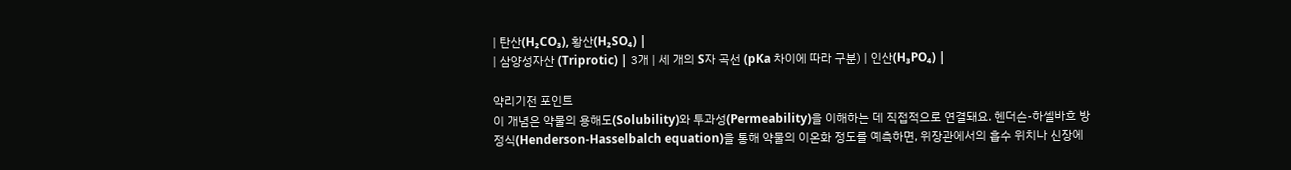| 탄산(H₂CO₃), 황산(H₂SO₄) |
| 삼양성자산 (Triprotic) | 3개 | 세 개의 S자 곡선 (pKa 차이에 따라 구분) | 인산(H₃PO₄) |

약리기전 포인트
이 개념은 약물의 용해도(Solubility)와 투과성(Permeability)을 이해하는 데 직접적으로 연결돼요. 헨더슨-하셀바흐 방정식(Henderson-Hasselbalch equation)을 통해 약물의 이온화 정도를 예측하면, 위장관에서의 흡수 위치나 신장에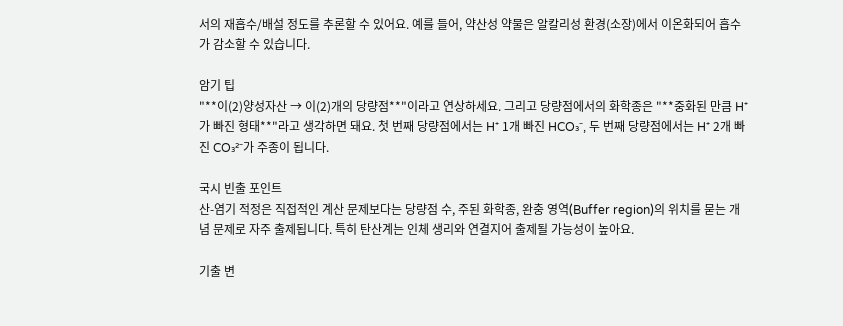서의 재흡수/배설 정도를 추론할 수 있어요. 예를 들어, 약산성 약물은 알칼리성 환경(소장)에서 이온화되어 흡수가 감소할 수 있습니다.

암기 팁
"**이(2)양성자산 → 이(2)개의 당량점**"이라고 연상하세요. 그리고 당량점에서의 화학종은 "**중화된 만큼 H⁺가 빠진 형태**"라고 생각하면 돼요. 첫 번째 당량점에서는 H⁺ 1개 빠진 HCO₃⁻, 두 번째 당량점에서는 H⁺ 2개 빠진 CO₃²⁻가 주종이 됩니다.

국시 빈출 포인트
산-염기 적정은 직접적인 계산 문제보다는 당량점 수, 주된 화학종, 완충 영역(Buffer region)의 위치를 묻는 개념 문제로 자주 출제됩니다. 특히 탄산계는 인체 생리와 연결지어 출제될 가능성이 높아요.

기출 변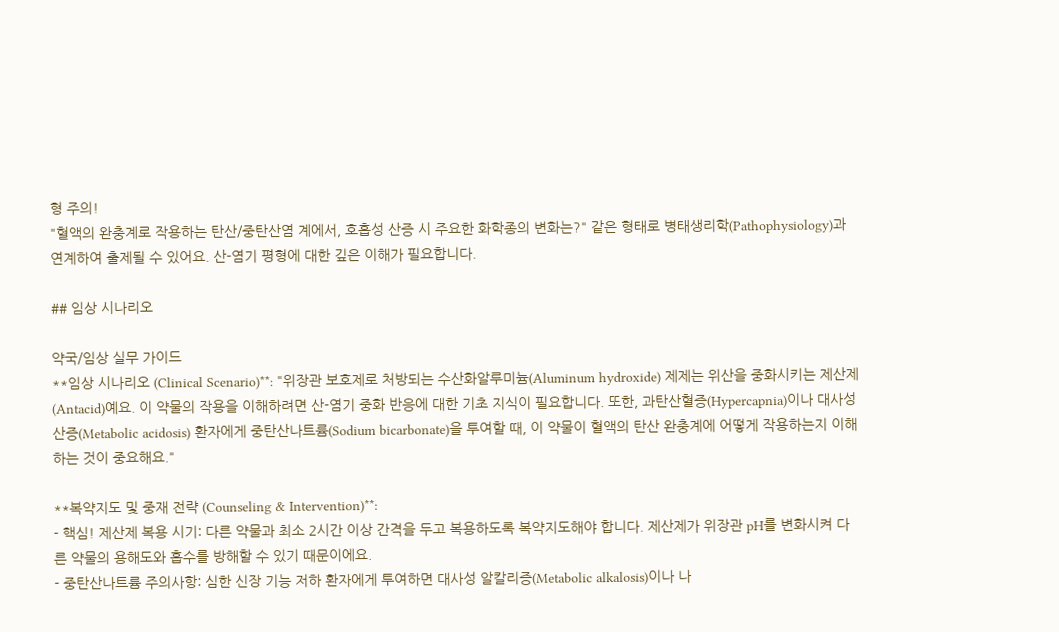형 주의!
"혈액의 완충계로 작용하는 탄산/중탄산염 계에서, 호흡성 산증 시 주요한 화학종의 변화는?" 같은 형태로 병태생리학(Pathophysiology)과 연계하여 출제될 수 있어요. 산-염기 평형에 대한 깊은 이해가 필요합니다.

## 임상 시나리오

약국/임상 실무 가이드
**임상 시나리오 (Clinical Scenario)**: "위장관 보호제로 처방되는 수산화알루미늄(Aluminum hydroxide) 제제는 위산을 중화시키는 제산제(Antacid)예요. 이 약물의 작용을 이해하려면 산-염기 중화 반응에 대한 기초 지식이 필요합니다. 또한, 과탄산혈증(Hypercapnia)이나 대사성 산증(Metabolic acidosis) 환자에게 중탄산나트륨(Sodium bicarbonate)을 투여할 때, 이 약물이 혈액의 탄산 완충계에 어떻게 작용하는지 이해하는 것이 중요해요."

**복약지도 및 중재 전략 (Counseling & Intervention)**:
- 핵심! 제산제 복용 시기: 다른 약물과 최소 2시간 이상 간격을 두고 복용하도록 복약지도해야 합니다. 제산제가 위장관 pH를 변화시켜 다른 약물의 용해도와 흡수를 방해할 수 있기 때문이에요.
- 중탄산나트륨 주의사항: 심한 신장 기능 저하 환자에게 투여하면 대사성 알칼리증(Metabolic alkalosis)이나 나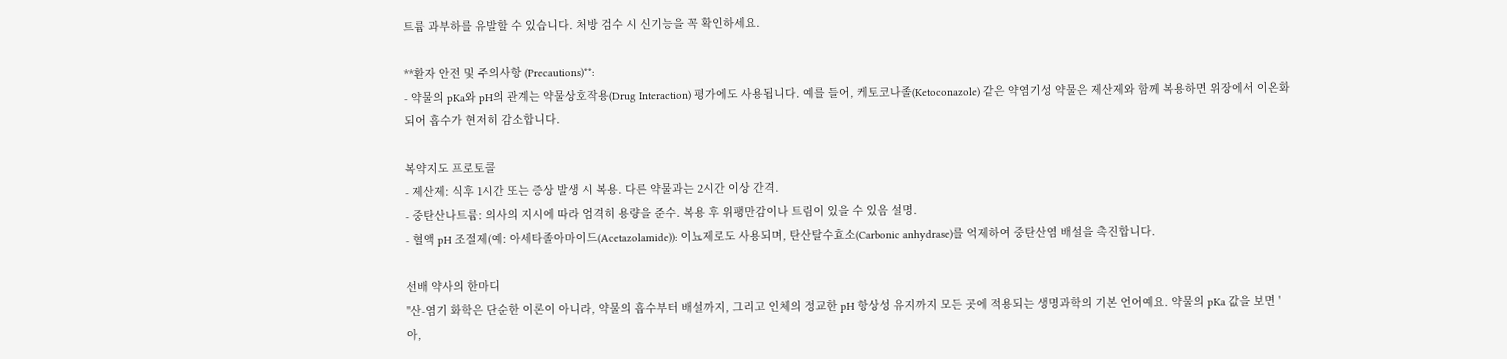트륨 과부하를 유발할 수 있습니다. 처방 검수 시 신기능을 꼭 확인하세요.

**환자 안전 및 주의사항 (Precautions)**:
- 약물의 pKa와 pH의 관계는 약물상호작용(Drug Interaction) 평가에도 사용됩니다. 예를 들어, 케토코나졸(Ketoconazole) 같은 약염기성 약물은 제산제와 함께 복용하면 위장에서 이온화되어 흡수가 현저히 감소합니다.

복약지도 프로토콜
- 제산제: 식후 1시간 또는 증상 발생 시 복용. 다른 약물과는 2시간 이상 간격.
- 중탄산나트륨: 의사의 지시에 따라 엄격히 용량을 준수. 복용 후 위팽만감이나 트림이 있을 수 있음 설명.
- 혈액 pH 조절제(예: 아세타졸아마이드(Acetazolamide)): 이뇨제로도 사용되며, 탄산탈수효소(Carbonic anhydrase)를 억제하여 중탄산염 배설을 촉진합니다.

선배 약사의 한마디
"산-염기 화학은 단순한 이론이 아니라, 약물의 흡수부터 배설까지, 그리고 인체의 정교한 pH 항상성 유지까지 모든 곳에 적용되는 생명과학의 기본 언어예요. 약물의 pKa 값을 보면 '아,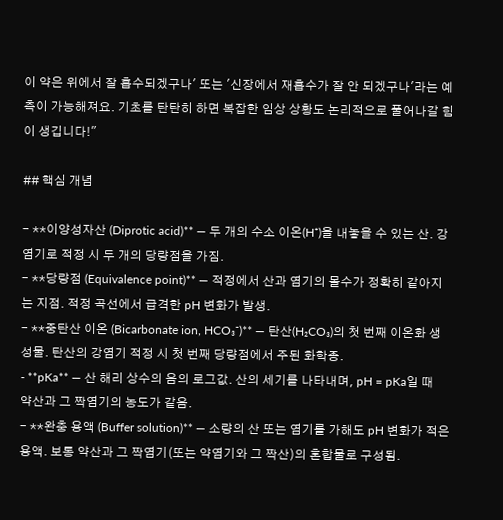이 약은 위에서 잘 흡수되겠구나' 또는 '신장에서 재흡수가 잘 안 되겠구나'라는 예측이 가능해져요. 기초를 탄탄히 하면 복잡한 임상 상황도 논리적으로 풀어나갈 힘이 생깁니다!"

## 핵심 개념

- **이양성자산 (Diprotic acid)** — 두 개의 수소 이온(H⁺)을 내놓을 수 있는 산. 강염기로 적정 시 두 개의 당량점을 가짐.
- **당량점 (Equivalence point)** — 적정에서 산과 염기의 몰수가 정확히 같아지는 지점. 적정 곡선에서 급격한 pH 변화가 발생.
- **중탄산 이온 (Bicarbonate ion, HCO₃⁻)** — 탄산(H₂CO₃)의 첫 번째 이온화 생성물. 탄산의 강염기 적정 시 첫 번째 당량점에서 주된 화학종.
- **pKa** — 산 해리 상수의 음의 로그값. 산의 세기를 나타내며, pH = pKa일 때 약산과 그 짝염기의 농도가 같음.
- **완충 용액 (Buffer solution)** — 소량의 산 또는 염기를 가해도 pH 변화가 적은 용액. 보통 약산과 그 짝염기(또는 약염기와 그 짝산)의 혼합물로 구성됨.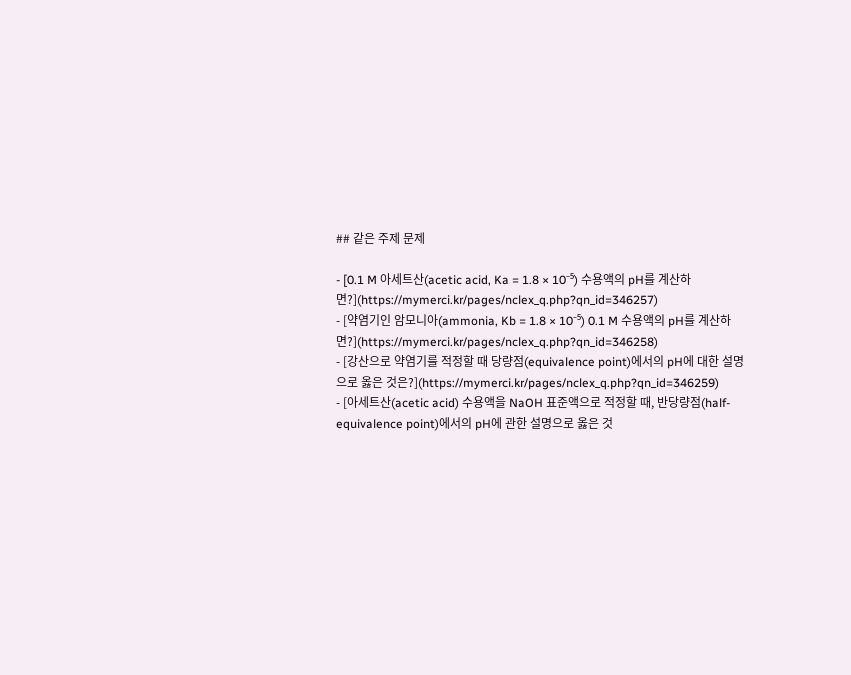## 같은 주제 문제

- [0.1 M 아세트산(acetic acid, Ka = 1.8 × 10⁻⁵) 수용액의 pH를 계산하면?](https://mymerci.kr/pages/nclex_q.php?qn_id=346257)
- [약염기인 암모니아(ammonia, Kb = 1.8 × 10⁻⁵) 0.1 M 수용액의 pH를 계산하면?](https://mymerci.kr/pages/nclex_q.php?qn_id=346258)
- [강산으로 약염기를 적정할 때 당량점(equivalence point)에서의 pH에 대한 설명으로 옳은 것은?](https://mymerci.kr/pages/nclex_q.php?qn_id=346259)
- [아세트산(acetic acid) 수용액을 NaOH 표준액으로 적정할 때, 반당량점(half-equivalence point)에서의 pH에 관한 설명으로 옳은 것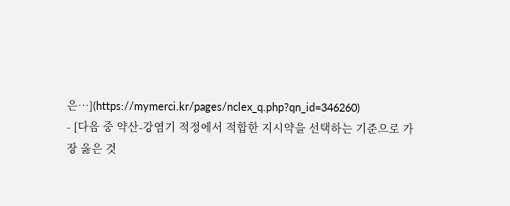은…](https://mymerci.kr/pages/nclex_q.php?qn_id=346260)
- [다음 중 약산-강염기 적정에서 적합한 지시약을 선택하는 기준으로 가장 옳은 것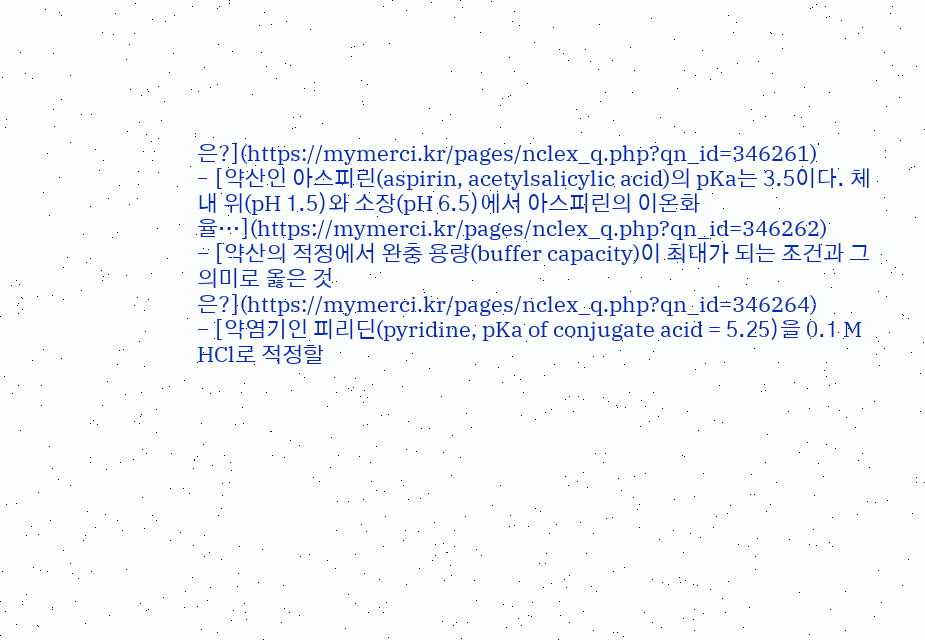은?](https://mymerci.kr/pages/nclex_q.php?qn_id=346261)
- [약산인 아스피린(aspirin, acetylsalicylic acid)의 pKa는 3.5이다. 체내 위(pH 1.5)와 소장(pH 6.5)에서 아스피린의 이온화율…](https://mymerci.kr/pages/nclex_q.php?qn_id=346262)
- [약산의 적정에서 완충 용량(buffer capacity)이 최대가 되는 조건과 그 의미로 옳은 것은?](https://mymerci.kr/pages/nclex_q.php?qn_id=346264)
- [약염기인 피리딘(pyridine, pKa of conjugate acid = 5.25)을 0.1 M HCl로 적정할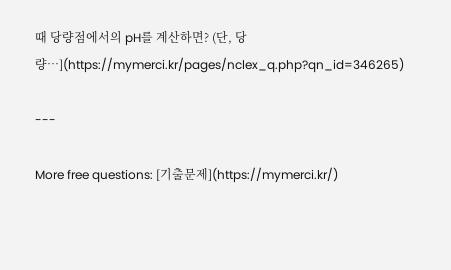때 당량점에서의 pH를 계산하면? (단, 당량…](https://mymerci.kr/pages/nclex_q.php?qn_id=346265)

---

More free questions: [기출문제](https://mymerci.kr/)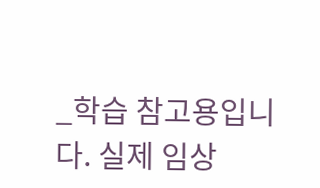_학습 참고용입니다. 실제 임상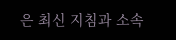은 최신 지침과 소속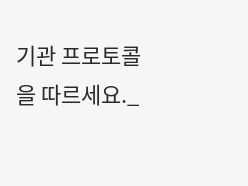기관 프로토콜을 따르세요._